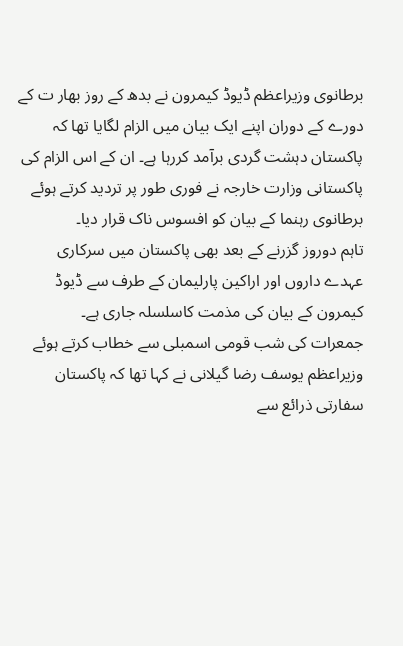برطانوی وزیراعظم ڈیوڈ کیمرون نے بدھ کے روز بھار ت کے دورے کے دوران اپنے ایک بیان میں الزام لگایا تھا کہ پاکستان دہشت گردی برآمد کررہا ہے۔ ان کے اس الزام کی پاکستانی وزارت خارجہ نے فوری طور پر تردید کرتے ہوئے برطانوی رہنما کے بیان کو افسوس ناک قرار دیا۔
تاہم دوروز گزرنے کے بعد بھی پاکستان میں سرکاری عہدے داروں اور اراکین پارلیمان کے طرف سے ڈیوڈ کیمرون کے بیان کی مذمت کاسلسلہ جاری ہے۔
جمعرات کی شب قومی اسمبلی سے خطاب کرتے ہوئے وزیراعظم یوسف رضا گیلانی نے کہا تھا کہ پاکستان سفارتی ذرائع سے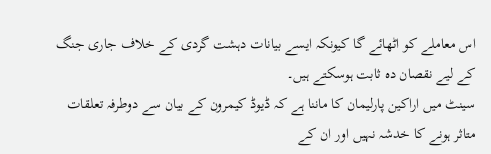اس معاملے کو اٹھائے گا کیونکہ ایسے بیانات دہشت گردی کے خلاف جاری جنگ کے لیے نقصان دہ ثابت ہوسکتے ہیں۔
سینٹ میں اراکین پارلیمان کا ماننا ہے کہ ڈیوڈ کیمرون کے بیان سے دوطرفہ تعلقات متاثر ہونے کا خدشہ نہیں اور ان کے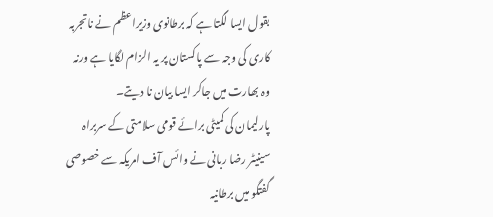بقول ایسا لگتا ہے کہ برطانوی وزیراعظم نے ناتجربہ کاری کی وجہ سے پاکستان پر یہ الزام لگایا ہے ورنہ وہ بھارت میں جاکر ایسا بیان نا دیتے۔
پارلیمان کی کمیٹی برائے قومی سلامتی کے سربراہ سینیٹر رضا ربانی نے وائس آف امریکہ سے خصوصی گفتگو میں برطانیہ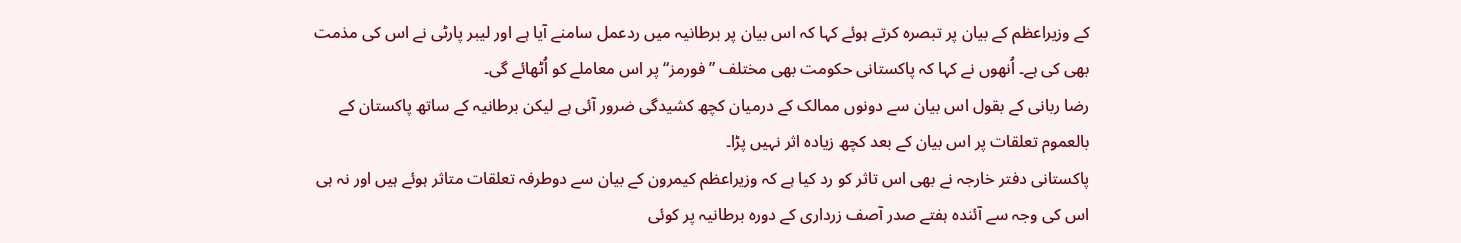کے وزیراعظم کے بیان پر تبصرہ کرتے ہوئے کہا کہ اس بیان پر برطانیہ میں ردعمل سامنے آیا ہے اور لیبر پارٹی نے اس کی مذمت بھی کی ہے۔ اُنھوں نے کہا کہ پاکستانی حکومت بھی مختلف ”فورمز“ پر اس معاملے کو اُٹھائے گی۔
رضا ربانی کے بقول اس بیان سے دونوں ممالک کے درمیان کچھ کشیدگی ضرور آئی ہے لیکن برطانیہ کے ساتھ پاکستان کے بالعموم تعلقات پر اس بیان کے بعد کچھ زیادہ اثر نہیں پڑا۔
پاکستانی دفتر خارجہ نے بھی اس تاثر کو رد کیا ہے کہ وزیراعظم کیمرون کے بیان سے دوطرفہ تعلقات متاثر ہوئے ہیں اور نہ ہی اس کی وجہ سے آئندہ ہفتے صدر آصف زرداری کے دورہ برطانیہ پر کوئی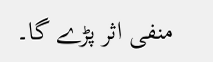منفی اثر پڑے گا۔